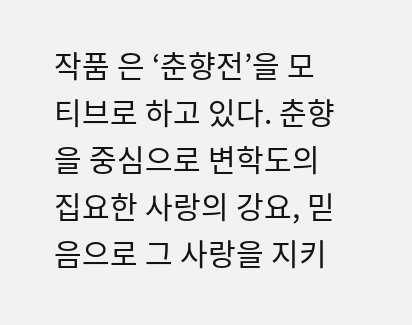작품 은 ‘춘향전’을 모티브로 하고 있다. 춘향을 중심으로 변학도의 집요한 사랑의 강요, 믿음으로 그 사랑을 지키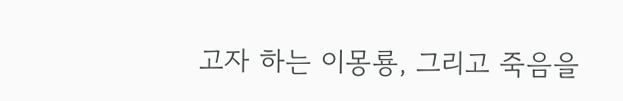고자 하는 이몽룡, 그리고 죽음을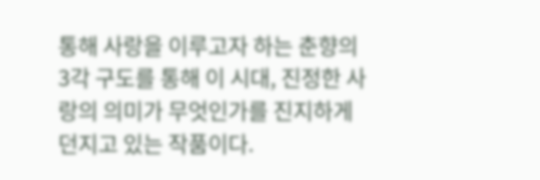통해 사랑을 이루고자 하는 춘향의 3각 구도를 통해 이 시대, 진정한 사랑의 의미가 무엇인가를 진지하게 던지고 있는 작품이다.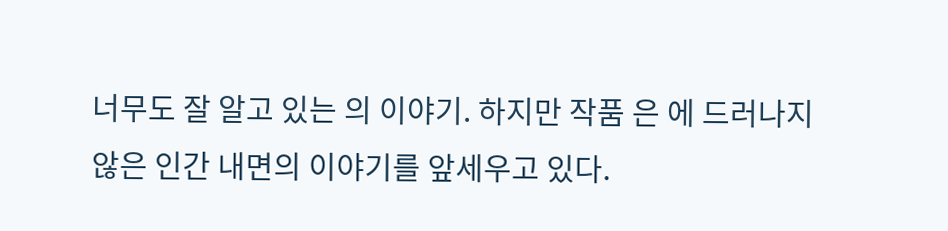너무도 잘 알고 있는 의 이야기. 하지만 작품 은 에 드러나지 않은 인간 내면의 이야기를 앞세우고 있다.